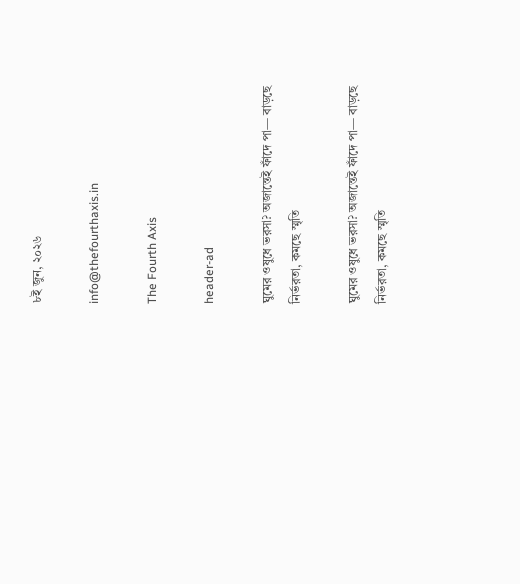৮ই জুন, ২০২৬

info@thefourthaxis.in

The Fourth Axis

header-ad

ঘুমের ওষুধে ভরসা? অজান্তেই ফাঁদে পা— বাড়ছে নির্ভরতা, কমছে স্মৃতি

ঘুমের ওষুধে ভরসা? অজান্তেই ফাঁদে পা— বাড়ছে নির্ভরতা, কমছে স্মৃতি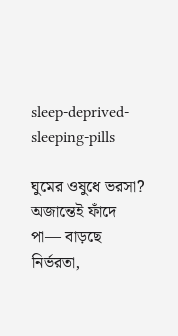sleep-deprived-sleeping-pills

ঘুমের ওষুধে ভরসা? অজান্তেই ফাঁদে পা— বাড়ছে নির্ভরতা,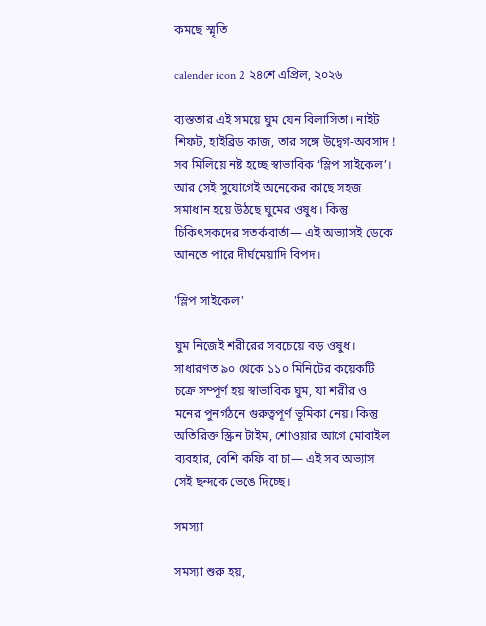কমছে স্মৃতি

calender icon 2 ২৪শে এপ্রিল, ২০২৬

ব্যস্ততার এই সময়ে ঘুম যেন বিলাসিতা। নাইট শিফট, হাইব্রিড কাজ, তার সঙ্গে উদ্বেগ-অবসাদ ! সব মিলিয়ে নষ্ট হচ্ছে স্বাভাবিক ‘স্লিপ সাইকেল’। আর সেই সুযোগেই অনেকের কাছে সহজ সমাধান হয়ে উঠছে ঘুমের ওষুধ। কিন্তু চিকিৎসকদের সতর্কবার্তা— এই অভ্যাসই ডেকে আনতে পারে দীর্ঘমেয়াদি বিপদ।

'স্লিপ সাইকেল'

ঘুম নিজেই শরীরের সবচেয়ে বড় ওষুধ। সাধারণত ৯০ থেকে ১১০ মিনিটের কয়েকটি চক্রে সম্পূর্ণ হয় স্বাভাবিক ঘুম, যা শরীর ও মনের পুনর্গঠনে গুরুত্বপূর্ণ ভূমিকা নেয়। কিন্তু অতিরিক্ত স্ক্রিন টাইম, শোওয়ার আগে মোবাইল ব্যবহার, বেশি কফি বা চা— এই সব অভ্যাস সেই ছন্দকে ভেঙে দিচ্ছে।

সমস্যা

সমস্যা শুরু হয়,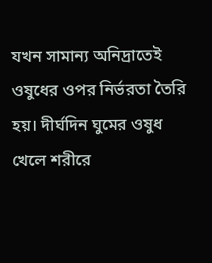যখন সামান্য অনিদ্রাতেই ওষুধের ওপর নির্ভরতা তৈরি হয়। দীর্ঘদিন ঘুমের ওষুধ খেলে শরীরে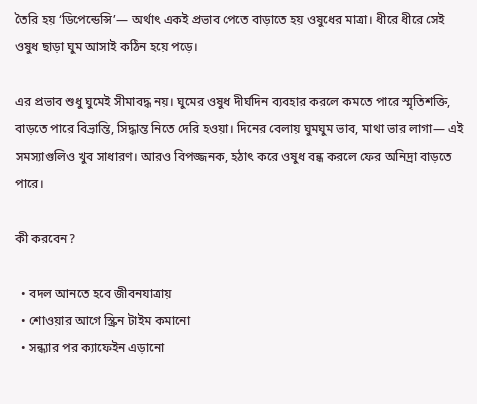তৈরি হয় ‘ডিপেন্ডেন্সি’— অর্থাৎ একই প্রভাব পেতে বাড়াতে হয় ওষুধের মাত্রা। ধীরে ধীরে সেই ওষুধ ছাড়া ঘুম আসাই কঠিন হয়ে পড়ে।

এর প্রভাব শুধু ঘুমেই সীমাবদ্ধ নয়। ঘুমের ওষুধ দীর্ঘদিন ব্যবহার করলে কমতে পারে স্মৃতিশক্তি, বাড়তে পারে বিভ্রান্তি, সিদ্ধান্ত নিতে দেরি হওয়া। দিনের বেলায় ঘুমঘুম ভাব, মাথা ভার লাগা— এই সমস্যাগুলিও খুব সাধারণ। আরও বিপজ্জনক, হঠাৎ করে ওষুধ বন্ধ করলে ফের অনিদ্রা বাড়তে পারে।

কী করবেন?

  • বদল আনতে হবে জীবনযাত্রায়
  • শোওয়ার আগে স্ক্রিন টাইম কমানো
  • সন্ধ্যার পর ক্যাফেইন এড়ানো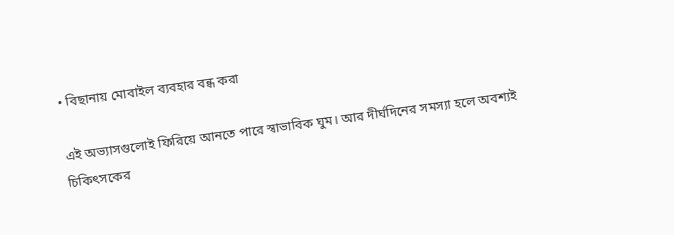• বিছানায় মোবাইল ব্যবহার বন্ধ করা

এই অভ্যাসগুলোই ফিরিয়ে আনতে পারে স্বাভাবিক ঘুম। আর দীর্ঘদিনের সমস্যা হলে অবশ্যই চিকিৎসকের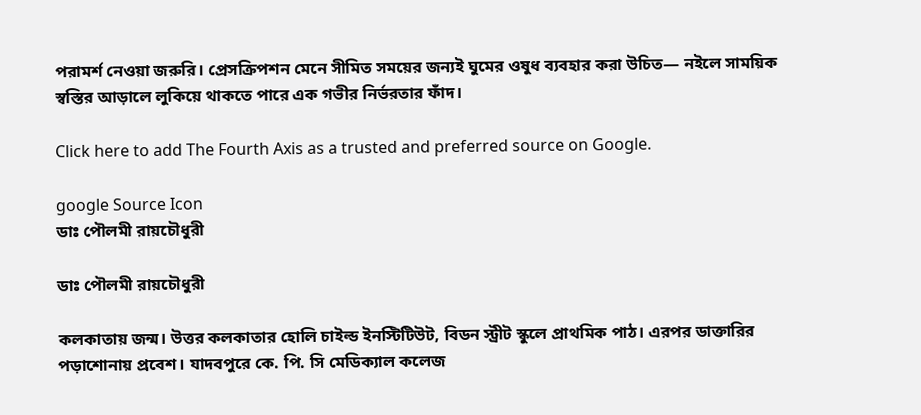পরামর্শ নেওয়া জরুরি। প্রেসক্রিপশন মেনে সীমিত সময়ের জন্যই ঘুমের ওষুধ ব্যবহার করা উচিত— নইলে সাময়িক স্বস্তির আড়ালে লুকিয়ে থাকতে পারে এক গভীর নির্ভরতার ফাঁদ।

Click here to add The Fourth Axis as a trusted and preferred source on Google.

google Source Icon
ডাঃ পৌলমী রায়চৌধুরী

ডাঃ পৌলমী রায়চৌধুরী

কলকাতায় জন্ম। উত্তর কলকাতার হোলি চাইল্ড ইনস্টিটিউট, বিডন স্ট্রীট স্কুলে প্রাথমিক পাঠ। এরপর ডাক্তারির পড়াশোনায় প্রবেশ। যাদবপুরে কে. পি. সি মেডিক্যাল কলেজ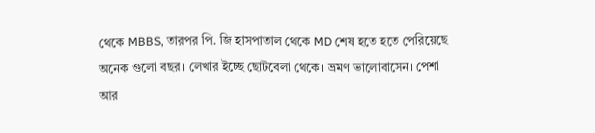থেকে MBBS, তারপর পি. জি হাসপাতাল থেকে MD শেষ হতে হতে পেরিয়েছে অনেক গুলো বছর। লেখার ইচ্ছে ছোটবেলা থেকে। ভ্রমণ ভালোবাসেন। পেশা আর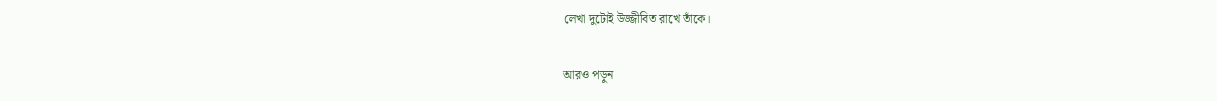লেখা দুটোই উজ্জীবিত রাখে তাঁকে।

আরও পড়ুন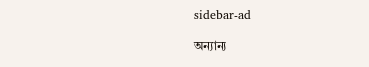sidebar-ad

অন্যান্য